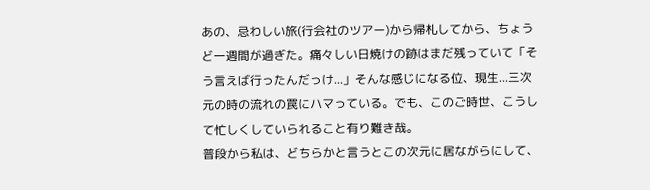あの、忌わしい旅(行会社のツアー)から帰札してから、ちょうど一週間が過ぎた。痛々しい日焼けの跡はまだ残っていて「そう言えば行ったんだっけ...」そんな感じになる位、現生...三次元の時の流れの罠にハマっている。でも、このご時世、こうして忙しくしていられること有り難き哉。
普段から私は、どちらかと言うとこの次元に居ながらにして、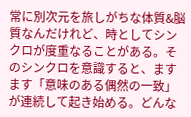常に別次元を旅しがちな体質&脳質なんだけれど、時としてシンクロが度重なることがある。そのシンクロを意識すると、ますます「意味のある偶然の一致」が連続して起き始める。どんな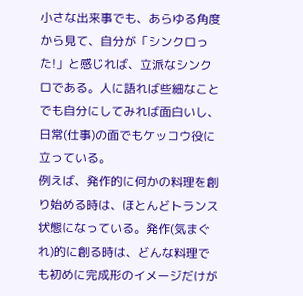小さな出来事でも、あらゆる角度から見て、自分が「シンクロった!」と感じれば、立派なシンクロである。人に語れば些細なことでも自分にしてみれば面白いし、日常(仕事)の面でもケッコウ役に立っている。
例えば、発作的に何かの料理を創り始める時は、ほとんどトランス状態になっている。発作(気まぐれ)的に創る時は、どんな料理でも初めに完成形のイメージだけが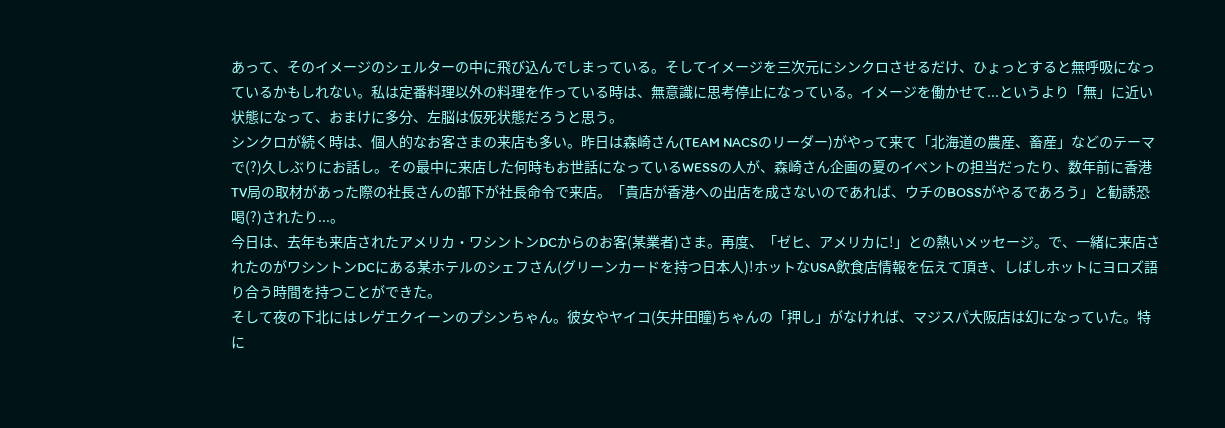あって、そのイメージのシェルターの中に飛び込んでしまっている。そしてイメージを三次元にシンクロさせるだけ、ひょっとすると無呼吸になっているかもしれない。私は定番料理以外の料理を作っている時は、無意識に思考停止になっている。イメージを働かせて...というより「無」に近い状態になって、おまけに多分、左脳は仮死状態だろうと思う。
シンクロが続く時は、個人的なお客さまの来店も多い。昨日は森崎さん(TEAM NACSのリーダー)がやって来て「北海道の農産、畜産」などのテーマで(?)久しぶりにお話し。その最中に来店した何時もお世話になっているWESSの人が、森崎さん企画の夏のイベントの担当だったり、数年前に香港TV局の取材があった際の社長さんの部下が社長命令で来店。「貴店が香港への出店を成さないのであれば、ウチのBOSSがやるであろう」と勧誘恐喝(?)されたり...。
今日は、去年も来店されたアメリカ・ワシントンDCからのお客(某業者)さま。再度、「ゼヒ、アメリカに!」との熱いメッセージ。で、一緒に来店されたのがワシントンDCにある某ホテルのシェフさん(グリーンカードを持つ日本人)!ホットなUSA飲食店情報を伝えて頂き、しばしホットにヨロズ語り合う時間を持つことができた。
そして夜の下北にはレゲエクイーンのプシンちゃん。彼女やヤイコ(矢井田瞳)ちゃんの「押し」がなければ、マジスパ大阪店は幻になっていた。特に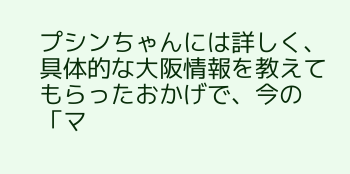プシンちゃんには詳しく、具体的な大阪情報を教えてもらったおかげで、今の「マ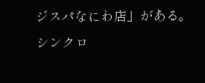ジスパなにわ店」がある。
シンクロ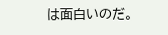は面白いのだ。